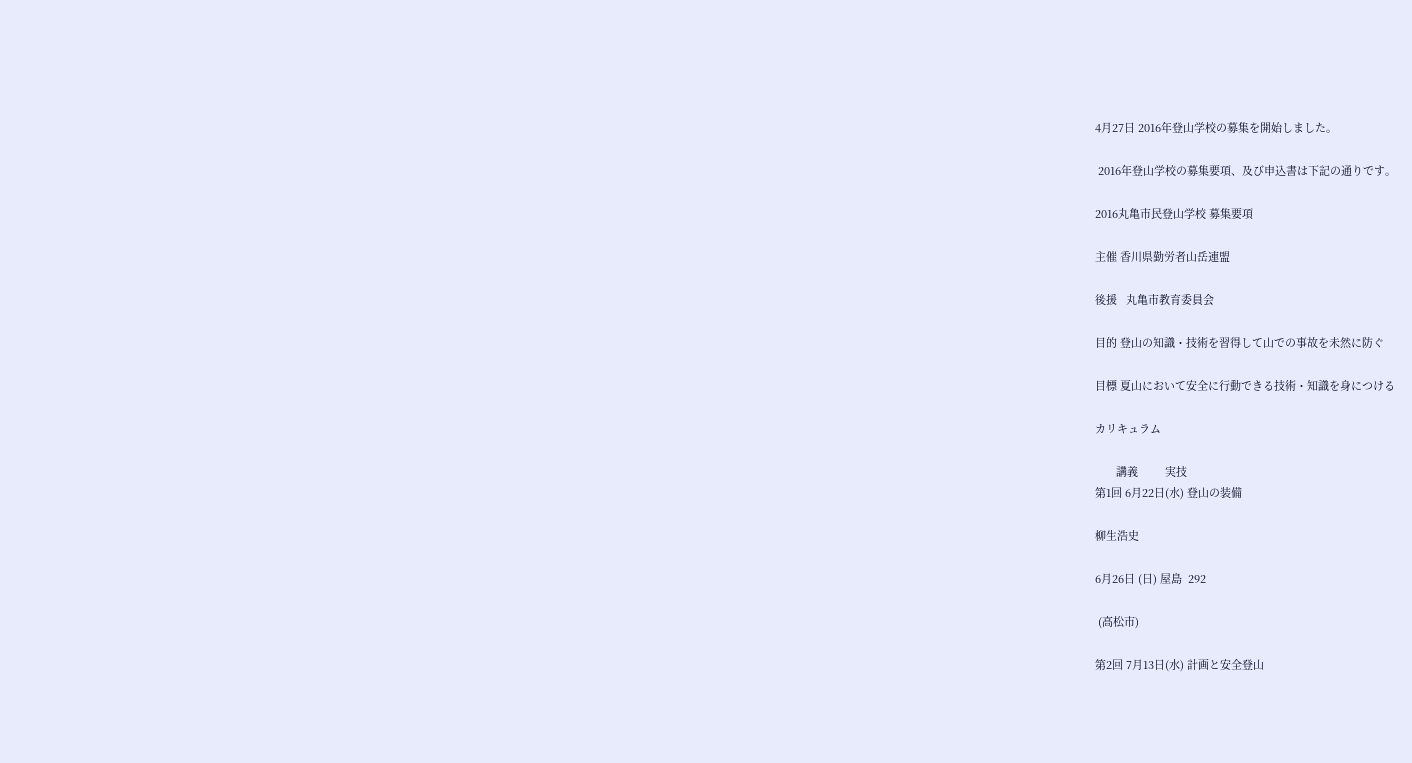4月27日 2016年登山学校の募集を開始しました。

 2016年登山学校の募集要項、及び申込書は下記の通りです。

2016丸亀市民登山学校 募集要項

主催 香川県勤労者山岳連盟

後援   丸亀市教育委員会

目的 登山の知識・技術を習得して山での事故を未然に防ぐ

目標 夏山において安全に行動できる技術・知識を身につける

カリキュラム

       講義         実技
第1回 6月22日(水) 登山の装備

柳生浩史

6月26日 (日) 屋島  292

 (高松市)

第2回 7月13日(水) 計画と安全登山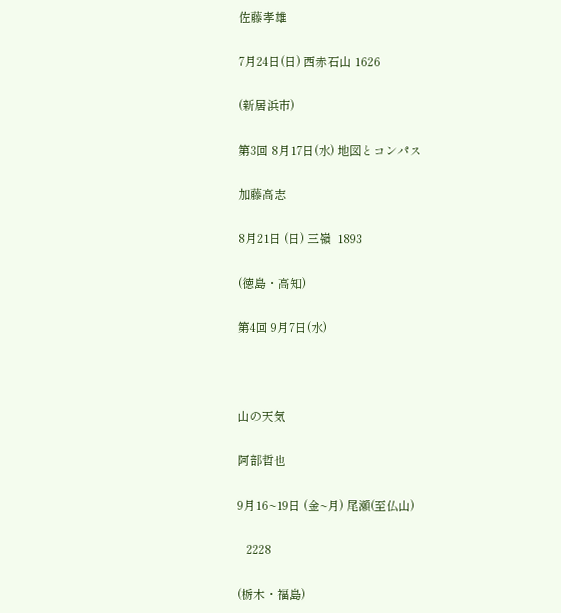佐藤孝雄

7月24日(日) 西赤石山 1626

(新居浜市)

第3回 8月17日(水) 地図とコンパス

加藤高志

8月21日 (日) 三嶺  1893

(徳島・高知)

第4回 9月7日(水)



山の天気

阿部哲也

9月16~19日 (金~月) 尾瀬(至仏山)

   2228

(栃木・福島)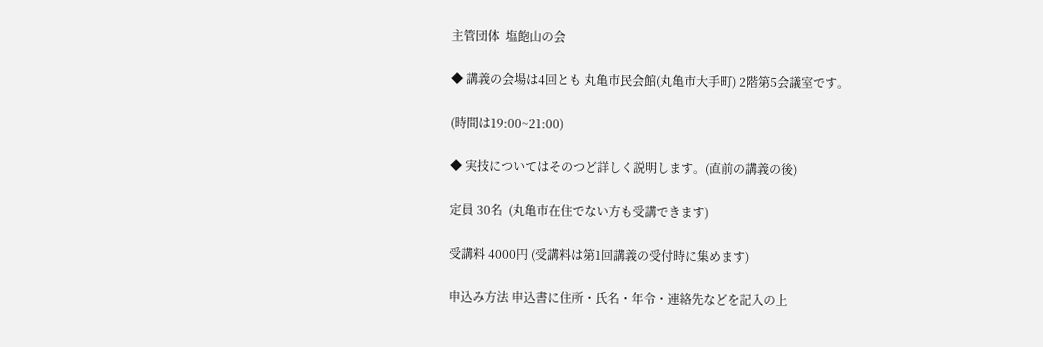主管団体  塩飽山の会

◆ 講義の会場は4回とも 丸亀市民会館(丸亀市大手町) 2階第5会議室です。

(時間は19:00~21:00)

◆ 実技についてはそのつど詳しく説明します。(直前の講義の後)

定員 30名  (丸亀市在住でない方も受講できます)

受講料 4000円 (受講料は第1回講義の受付時に集めます)

申込み方法 申込書に住所・氏名・年令・連絡先などを記入の上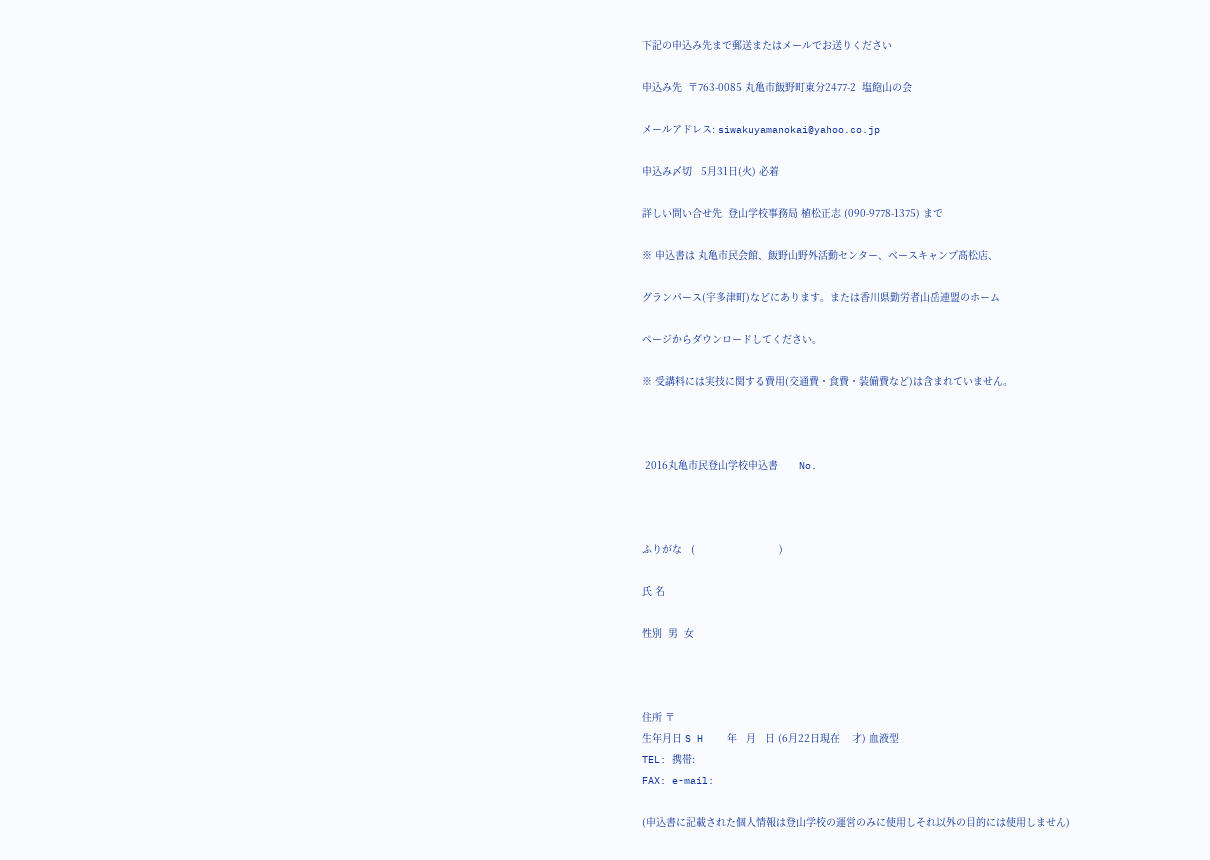下記の申込み先まで郵送またはメールでお送りください

申込み先  〒763-0085 丸亀市飯野町東分2477-2  塩飽山の会

メールアドレス: siwakuyamanokai@yahoo.co.jp

申込み〆切   5月31日(火) 必着

詳しい問い合せ先  登山学校事務局 植松正志 (090-9778-1375) まで

※ 申込書は 丸亀市民会館、飯野山野外活動センター、ベースキャンプ髙松店、

グランパース(宇多津町)などにあります。または香川県勤労者山岳連盟のホーム

ページからダウンロードしてください。

※ 受講料には実技に関する費用(交通費・食費・装備費など)は含まれていません。



 2016丸亀市民登山学校申込書       No.



ふりがな   (                            )

氏 名

性別  男  女



住所 〒
生年月日 S H    年   月   日 (6月22日現在    才) 血液型
TEL: 携帯:
FAX: e-mail:

(申込書に記載された個人情報は登山学校の運営のみに使用しそれ以外の目的には使用しません)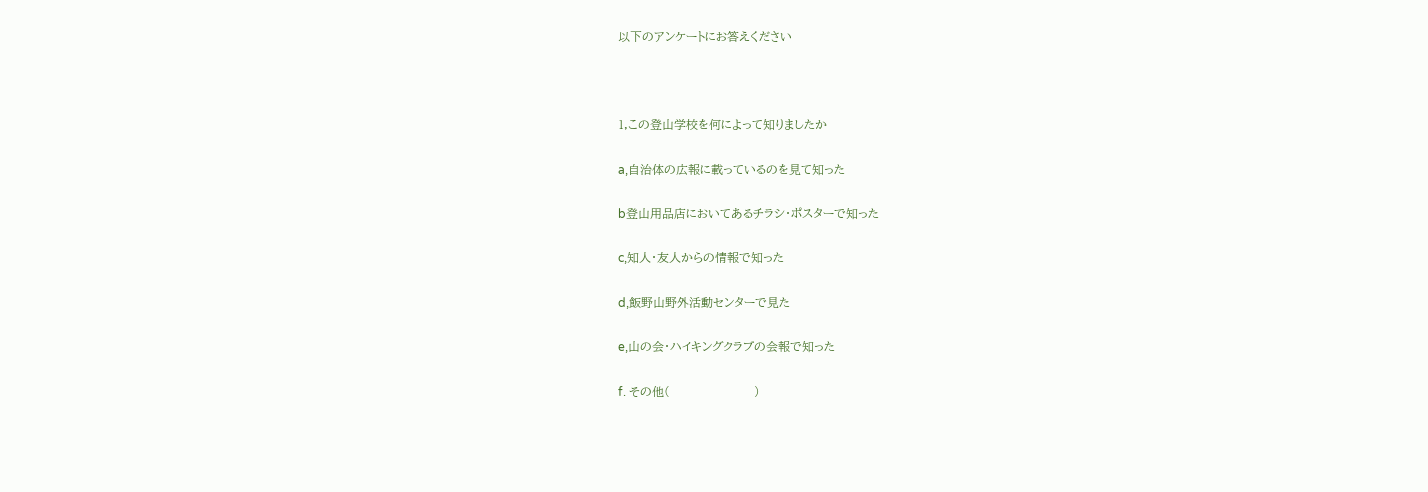以下のアンケートにお答えください



1,この登山学校を何によって知りましたか

a,自治体の広報に載っているのを見て知った

b登山用品店においてあるチラシ・ポスターで知った

c,知人・友人からの情報で知った

d,飯野山野外活動センターで見た

e,山の会・ハイキングクラブの会報で知った

f. その他(                     )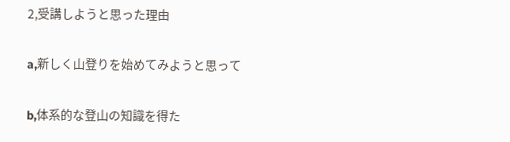2,受講しようと思った理由

a,新しく山登りを始めてみようと思って

b,体系的な登山の知識を得た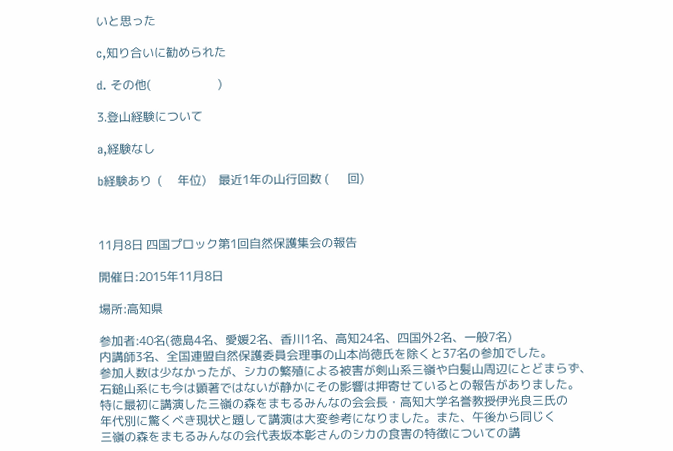いと思った

c,知り合いに勧められた

d. その他(                      )

3.登山経験について

a,経験なし

b経験あり  (     年位)    最近1年の山行回数 (      回)



11月8日 四国プロック第1回自然保護集会の報告

開催日:2015年11月8日

場所:高知県

参加者:40名(徳島4名、愛媛2名、香川1名、高知24名、四国外2名、一般7名)
内講師3名、全国連盟自然保護委員会理事の山本尚徳氏を除くと37名の参加でした。
参加人数は少なかったが、シカの繁殖による被害が剣山系三嶺や白髪山周辺にとどまらず、
石鎚山系にも今は顕著ではないが静かにその影響は押寄せているとの報告がありました。
特に最初に講演した三嶺の森をまもるみんなの会会長・高知大学名誉教授伊光良三氏の
年代別に驚くべき現状と題して講演は大変参考になりました。また、午後から同じく
三嶺の森をまもるみんなの会代表坂本彰さんのシカの食害の特徴についての講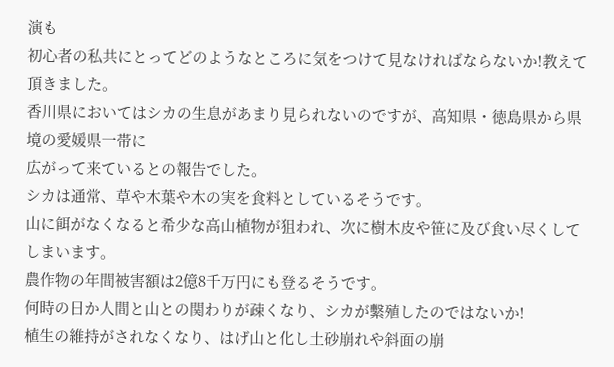演も
初心者の私共にとってどのようなところに気をつけて見なければならないか!教えて頂きました。
香川県においてはシカの生息があまり見られないのですが、高知県・徳島県から県境の愛媛県一帯に
広がって来ているとの報告でした。
シカは通常、草や木葉や木の実を食料としているそうです。
山に餌がなくなると希少な高山植物が狙われ、次に樹木皮や笹に及び食い尽くしてしまいます。
農作物の年間被害額は2億8千万円にも登るそうです。
何時の日か人間と山との関わりが疎くなり、シカが繫殖したのではないか!
植生の維持がされなくなり、はげ山と化し土砂崩れや斜面の崩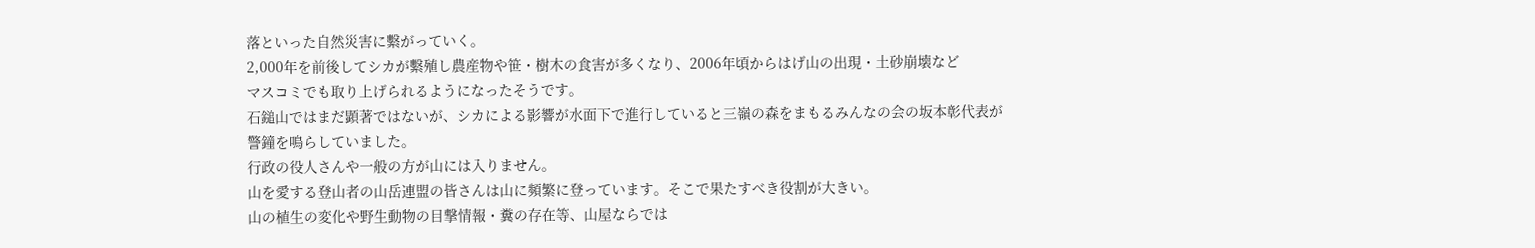落といった自然災害に繫がっていく。
2,000年を前後してシカが繫殖し農産物や笹・樹木の食害が多くなり、2006年頃からはげ山の出現・土砂崩壊など
マスコミでも取り上げられるようになったそうです。
石鎚山ではまだ顕著ではないが、シカによる影響が水面下で進行していると三嶺の森をまもるみんなの会の坂本彰代表が
警鐘を鳴らしていました。
行政の役人さんや一般の方が山には入りません。
山を愛する登山者の山岳連盟の皆さんは山に頻繁に登っています。そこで果たすべき役割が大きい。
山の植生の変化や野生動物の目撃情報・糞の存在等、山屋ならでは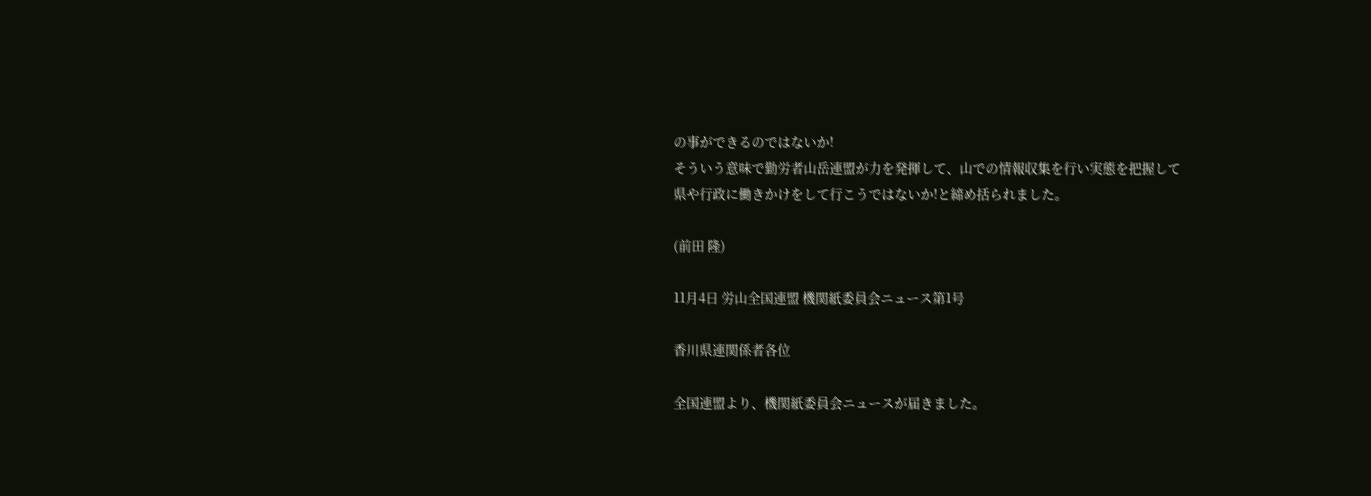の事ができるのではないか!
そういう意味で勤労者山岳連盟が力を発揮して、山での情報収集を行い実態を把握して
県や行政に働きかけをして行こうではないか!と締め括られました。

(前田 隆)

11月4日 労山全国連盟 機関紙委員会ニュース第1号

香川県連関係者各位

全国連盟より、機関紙委員会ニュースが届きました。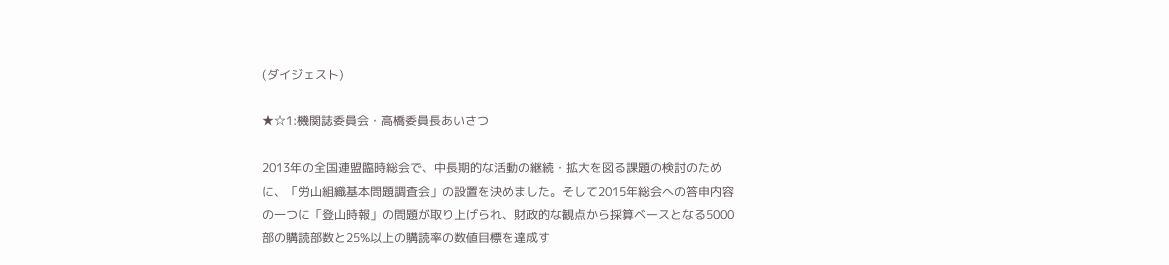(ダイジェスト)

★☆1:機関誌委員会・高橋委員長あいさつ

2013年の全国連盟臨時総会で、中長期的な活動の継続・拡大を図る課題の検討のために、「労山組織基本問題調査会」の設置を決めました。そして2015年総会への答申内容の一つに「登山時報」の問題が取り上げられ、財政的な観点から採算ベースとなる5000部の購読部数と25%以上の購読率の数値目標を達成す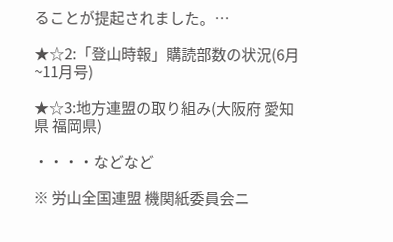ることが提起されました。…

★☆2:「登山時報」購読部数の状況(6月~11月号)

★☆3:地方連盟の取り組み(大阪府 愛知県 福岡県)

・・・・などなど

※ 労山全国連盟 機関紙委員会ニ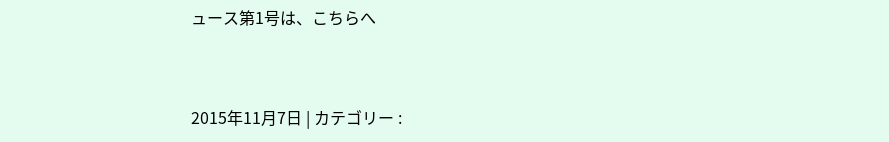ュース第1号は、こちらへ



2015年11月7日 | カテゴリー :